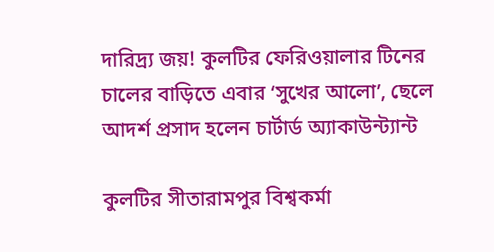দারিদ্র্য জয়! কুলটির ফেরিওয়ালার টিনের চালের বাড়িতে এবার ‘সুখের আলো’, ছেলে আদর্শ প্রসাদ হলেন চার্টার্ড অ্যাকাউন্ট্যান্ট

কুলটির সীতারামপুর বিশ্বকর্মা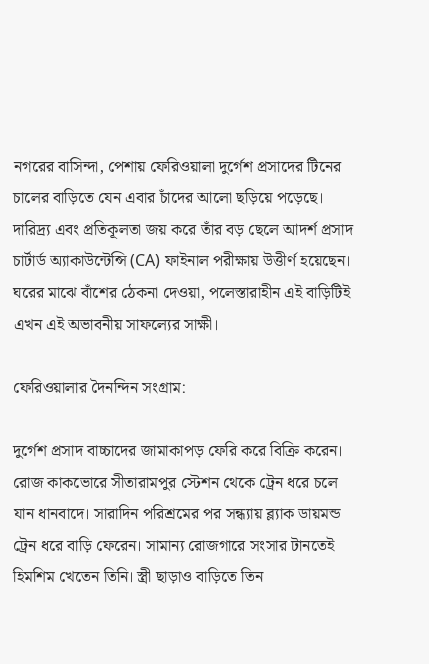নগরের বাসিন্দা, পেশায় ফেরিওয়ালা দুর্গেশ প্রসাদের টিনের চালের বাড়িতে যেন এবার চাঁদের আলো ছড়িয়ে পড়েছে। দারিদ্র্য এবং প্রতিকূলতা জয় করে তাঁর বড় ছেলে আদর্শ প্রসাদ চার্টার্ড অ্যাকাউন্টেন্সি (CA) ফাইনাল পরীক্ষায় উত্তীর্ণ হয়েছেন। ঘরের মাঝে বাঁশের ঠেকনা দেওয়া, পলেস্তারাহীন এই বাড়িটিই এখন এই অভাবনীয় সাফল্যের সাক্ষী।

ফেরিওয়ালার দৈনন্দিন সংগ্রাম:

দুর্গেশ প্রসাদ বাচ্চাদের জামাকাপড় ফেরি করে বিক্রি করেন। রোজ কাকভোরে সীতারামপুর স্টেশন থেকে ট্রেন ধরে চলে যান ধানবাদে। সারাদিন পরিশ্রমের পর সন্ধ্যায় ব্ল্যাক ডায়মন্ড ট্রেন ধরে বাড়ি ফেরেন। সামান্য রোজগারে সংসার টানতেই হিমশিম খেতেন তিনি। স্ত্রী ছাড়াও বাড়িতে তিন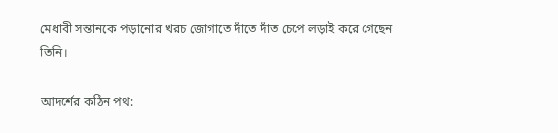মেধাবী সন্তানকে পড়ানোর খরচ জোগাতে দাঁতে দাঁত চেপে লড়াই করে গেছেন তিনি।

আদর্শের কঠিন পথ: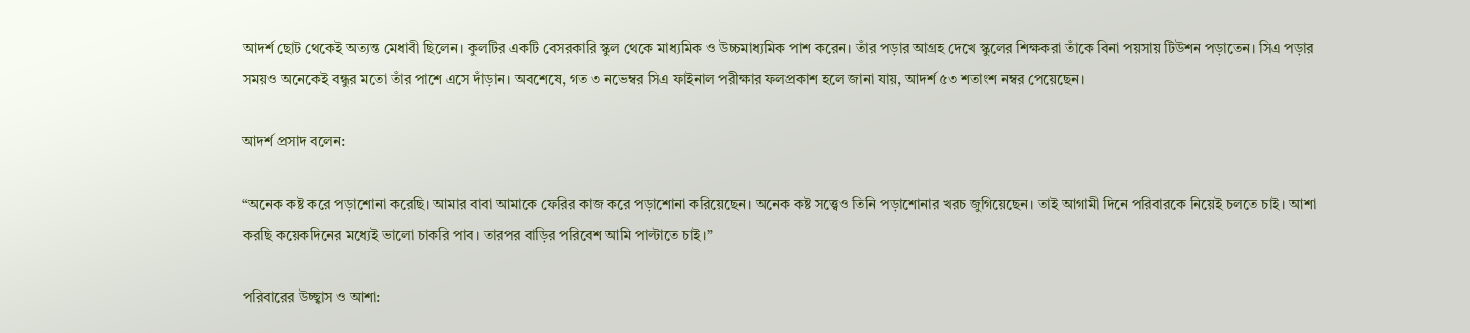আদর্শ ছোট থেকেই অত্যন্ত মেধাবী ছিলেন। কুলটির একটি বেসরকারি স্কুল থেকে মাধ্যমিক ও উচ্চমাধ্যমিক পাশ করেন। তাঁর পড়ার আগ্রহ দেখে স্কুলের শিক্ষকরা তাঁকে বিনা পয়সায় টিউশন পড়াতেন। সিএ পড়ার সময়ও অনেকেই বন্ধুর মতো তাঁর পাশে এসে দাঁড়ান। অবশেষে, গত ৩ নভেম্বর সিএ ফাইনাল পরীক্ষার ফলপ্রকাশ হলে জানা যায়, আদর্শ ৫৩ শতাংশ নম্বর পেয়েছেন।

আদর্শ প্রসাদ বলেন:

“অনেক কষ্ট করে পড়াশোনা করেছি। আমার বাবা আমাকে ফেরির কাজ করে পড়াশোনা করিয়েছেন। অনেক কষ্ট সত্ত্বেও তিনি পড়াশোনার খরচ জুগিয়েছেন। তাই আগামী দিনে পরিবারকে নিয়েই চলতে চাই। আশা করছি কয়েকদিনের মধ্যেই ভালো চাকরি পাব। তারপর বাড়ির পরিবেশ আমি পাল্টাতে চাই।”

পরিবারের উচ্ছ্বাস ও আশা: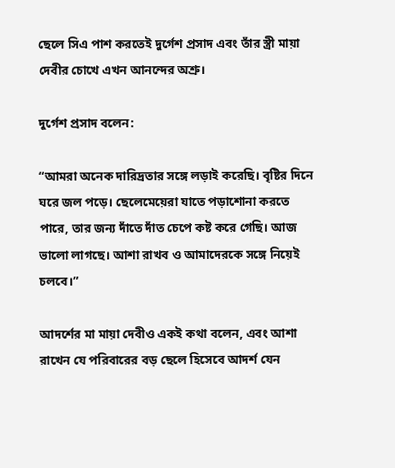ছেলে সিএ পাশ করতেই দুর্গেশ প্রসাদ এবং তাঁর স্ত্রী মায়া দেবীর চোখে এখন আনন্দের অশ্রু।

দুর্গেশ প্রসাদ বলেন:

“আমরা অনেক দারিদ্রতার সঙ্গে লড়াই করেছি। বৃষ্টির দিনে ঘরে জল পড়ে। ছেলেমেয়েরা যাতে পড়াশোনা করতে পারে, তার জন্য দাঁতে দাঁত চেপে কষ্ট করে গেছি। আজ ভালো লাগছে। আশা রাখব ও আমাদেরকে সঙ্গে নিয়েই চলবে।”

আদর্শের মা মায়া দেবীও একই কথা বলেন, এবং আশা রাখেন যে পরিবারের বড় ছেলে হিসেবে আদর্শ যেন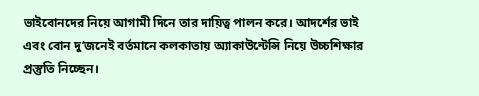ভাইবোনদের নিয়ে আগামী দিনে তার দায়িত্ব পালন করে। আদর্শের ভাই এবং বোন দু’জনেই বর্তমানে কলকাতায় অ্যাকাউন্টেন্সি নিয়ে উচ্চশিক্ষার প্রস্তুতি নিচ্ছেন।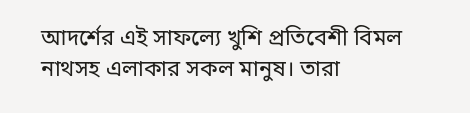আদর্শের এই সাফল্যে খুশি প্রতিবেশী বিমল নাথসহ এলাকার সকল মানুষ। তারা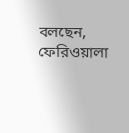বলছেন, ফেরিওয়ালা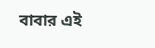বাবার এই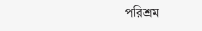পরিশ্রম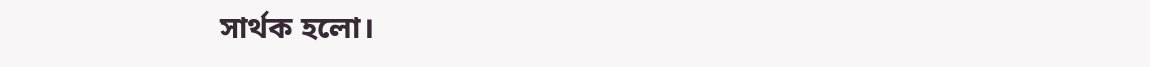সার্থক হলো।